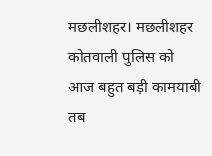मछलीशहर। मछलीशहर कोतवाली पुलिस को आज बहुत बड़ी कामयाबी तब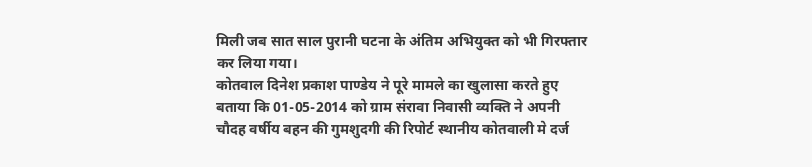मिली जब सात साल पुरानी घटना के अंतिम अभियुक्त को भी गिरफ्तार कर लिया गया।
कोतवाल दिनेश प्रकाश पाण्डेय ने पूरे मामले का खुलासा करते हुए बताया कि 01-05-2014 को ग्राम संरावा निवासी व्यक्ति ने अपनी चौदह वर्षीय बहन की गुमशुदगी की रिपोर्ट स्थानीय कोतवाली मे दर्ज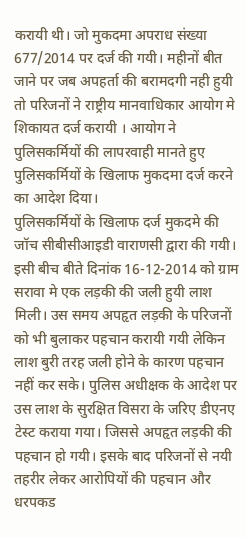करायी थी। जो मुकदमा अपराध संख्या 677/2014 पर दर्ज की गयी। महीनों बीत जाने पर जब अपहर्ता की बरामदगी नही हुयी तो परिजनों ने राष्ट्रीय मानवाधिकार आयोग मे शिकायत दर्ज करायी । आयोग ने पुलिसकर्मियों की लापरवाही मानते हुए पुलिसकर्मियों के खिलाफ मुकदमा दर्ज करने का आदेश दिया।
पुलिसकर्मियों के खिलाफ दर्ज मुकदमे की जॉच सीबीसीआइडी वाराणसी द्वारा की गयी। इसी बीच बीते दिनांक 16-12-2014 को ग्राम सरावा मे एक लड़की की जली हुयी लाश मिली। उस समय अपहृत लड़की के परिजनों को भी बुलाकर पहचान करायी गयी लेकिन लाश बुरी तरह जली होने के कारण पहचान नहीं कर सके। पुलिस अधीक्षक के आदेश पर उस लाश के सुरक्षित विसरा के जरिए डीएनए टेस्ट कराया गया। जिससे अपहृत लड़की की पहचान हो गयी। इसके बाद परिजनों से नयी तहरीर लेकर आरोपियों की पहचान और धरपकड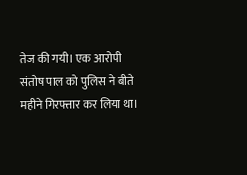तेज की गयी। एक आरोपी संतोष पाल को पुलिस ने बीते महीने गिरफ्तार कर लिया था।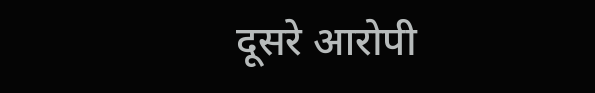दूसरे आरोपी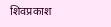शिवप्रकाश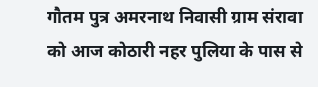गौतम पुत्र अमरनाथ निवासी ग्राम संरावा को आज कोठारी नहर पुलिया के पास से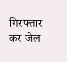गिरफ्तार कर जेल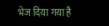भेज दिया गया है